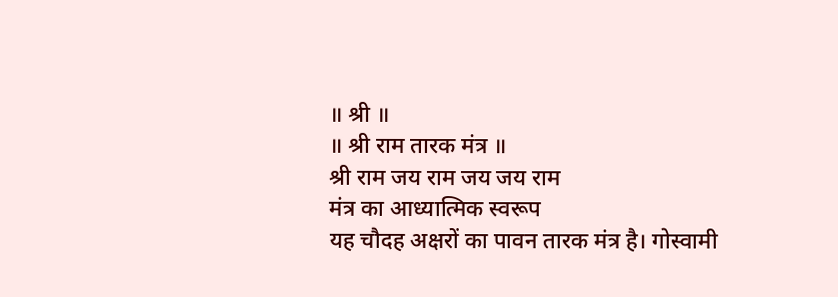॥ श्री ॥
॥ श्री राम तारक मंत्र ॥
श्री राम जय राम जय जय राम
मंत्र का आध्यात्मिक स्वरूप
यह चौदह अक्षरों का पावन तारक मंत्र है। गोस्वामी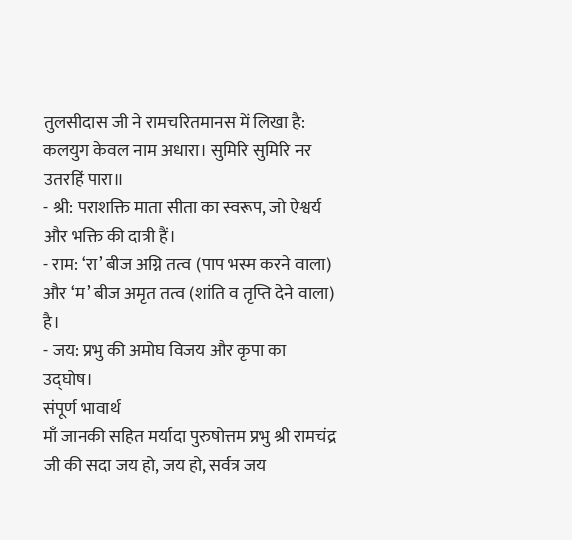तुलसीदास जी ने रामचरितमानस में लिखा है: कलयुग केवल नाम अधारा। सुमिरि सुमिरि नर उतरहिं पारा॥
- श्री: पराशक्ति माता सीता का स्वरूप, जो ऐश्वर्य और भक्ति की दात्री हैं।
- राम: ‘रा’ बीज अग्नि तत्व (पाप भस्म करने वाला) और ‘म’ बीज अमृत तत्व (शांति व तृप्ति देने वाला) है।
- जय: प्रभु की अमोघ विजय और कृपा का उद्घोष।
संपूर्ण भावार्थ
माँ जानकी सहित मर्यादा पुरुषोत्तम प्रभु श्री रामचंद्र जी की सदा जय हो, जय हो, सर्वत्र जय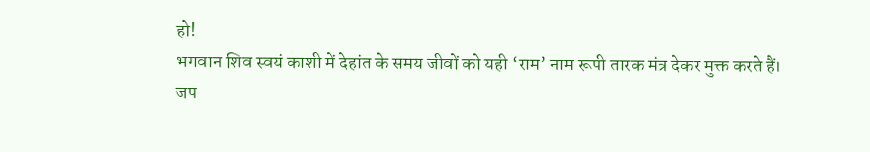हो!
भगवान शिव स्वयं काशी में देहांत के समय जीवों को यही ‘राम’ नाम रूपी तारक मंत्र देकर मुक्त करते हैं।
जप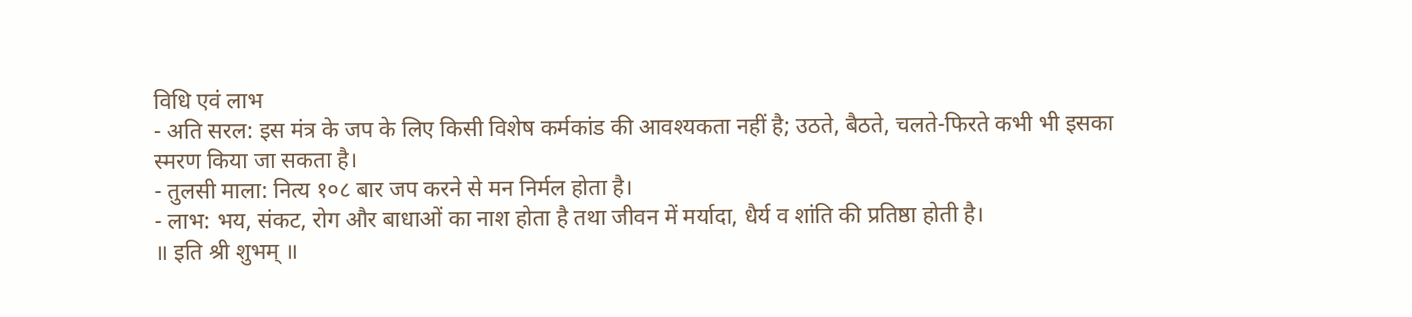विधि एवं लाभ
- अति सरल: इस मंत्र के जप के लिए किसी विशेष कर्मकांड की आवश्यकता नहीं है; उठते, बैठते, चलते-फिरते कभी भी इसका स्मरण किया जा सकता है।
- तुलसी माला: नित्य १०८ बार जप करने से मन निर्मल होता है।
- लाभ: भय, संकट, रोग और बाधाओं का नाश होता है तथा जीवन में मर्यादा, धैर्य व शांति की प्रतिष्ठा होती है।
॥ इति श्री शुभम् ॥